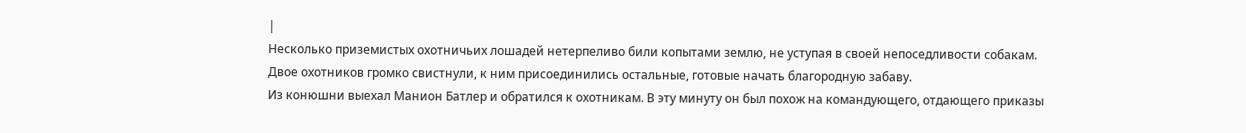|
Несколько приземистых охотничьих лошадей нетерпеливо били копытами землю, не уступая в своей непоседливости собакам. Двое охотников громко свистнули, к ним присоединились остальные, готовые начать благородную забаву.
Из конюшни выехал Манион Батлер и обратился к охотникам. В эту минуту он был похож на командующего, отдающего приказы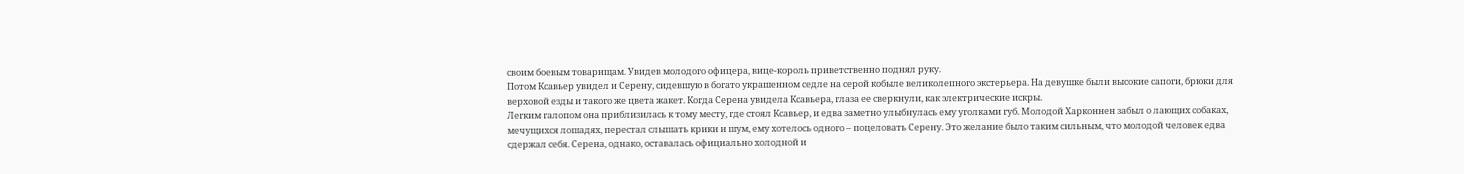своим боевым товарищам. Увидев молодого офицера, вице-король приветственно поднял руку.
Потом Ксавьер увидел и Серену, сидевшую в богато украшенном седле на серой кобыле великолепного экстерьера. На девушке были высокие сапоги, брюки для верховой езды и такого же цвета жакет. Когда Серена увидела Ксавьера, глаза ее сверкнули, как электрические искры.
Легким галопом она приблизилась к тому месту, где стоял Ксавьер, и едва заметно улыбнулась ему уголками губ. Молодой Харконнен забыл о лающих собаках, мечущихся лошадях, перестал слышать крики и шум, ему хотелось одного – поцеловать Серену. Это желание было таким сильным, что молодой человек едва сдержал себя. Серена, однако, оставалась официально холодной и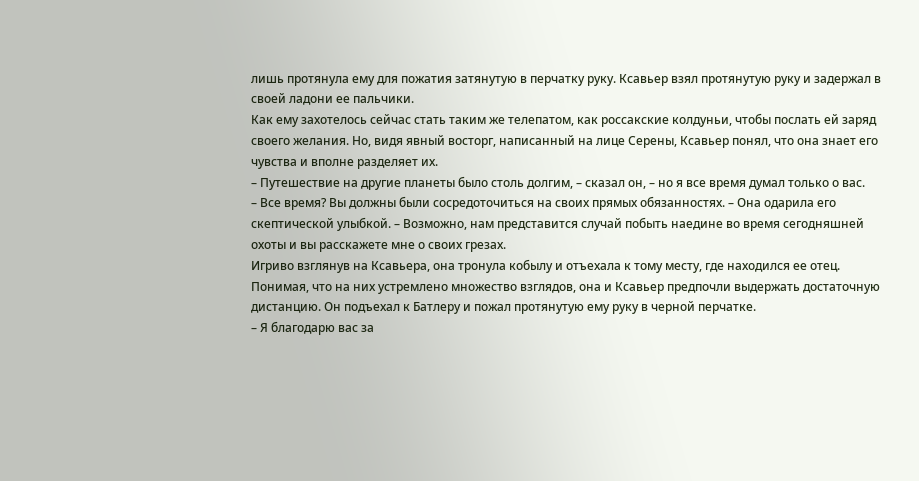лишь протянула ему для пожатия затянутую в перчатку руку. Ксавьер взял протянутую руку и задержал в своей ладони ее пальчики.
Как ему захотелось сейчас стать таким же телепатом, как россакские колдуньи, чтобы послать ей заряд своего желания. Но, видя явный восторг, написанный на лице Серены, Ксавьер понял, что она знает его чувства и вполне разделяет их.
– Путешествие на другие планеты было столь долгим, – сказал он, – но я все время думал только о вас.
– Все время? Вы должны были сосредоточиться на своих прямых обязанностях. – Она одарила его скептической улыбкой. – Возможно, нам представится случай побыть наедине во время сегодняшней охоты и вы расскажете мне о своих грезах.
Игриво взглянув на Ксавьера, она тронула кобылу и отъехала к тому месту, где находился ее отец. Понимая, что на них устремлено множество взглядов, она и Ксавьер предпочли выдержать достаточную дистанцию. Он подъехал к Батлеру и пожал протянутую ему руку в черной перчатке.
– Я благодарю вас за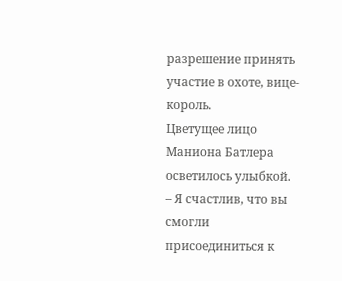разрешение принять участие в охоте, вице-король.
Цветущее лицо Маниона Батлера осветилось улыбкой.
– Я счастлив, что вы смогли присоединиться к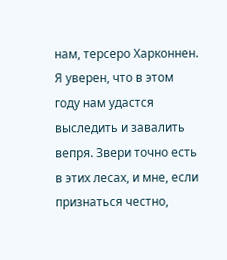нам, терсеро Харконнен. Я уверен, что в этом году нам удастся выследить и завалить вепря. Звери точно есть в этих лесах, и мне, если признаться честно,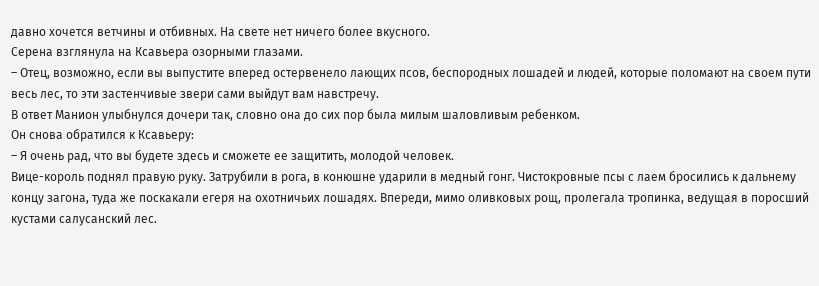давно хочется ветчины и отбивных. На свете нет ничего более вкусного.
Серена взглянула на Ксавьера озорными глазами.
– Отец, возможно, если вы выпустите вперед остервенело лающих псов, беспородных лошадей и людей, которые поломают на своем пути весь лес, то эти застенчивые звери сами выйдут вам навстречу.
В ответ Манион улыбнулся дочери так, словно она до сих пор была милым шаловливым ребенком.
Он снова обратился к Ксавьеру:
– Я очень рад, что вы будете здесь и сможете ее защитить, молодой человек.
Вице-король поднял правую руку. Затрубили в рога, в конюшне ударили в медный гонг. Чистокровные псы с лаем бросились к дальнему концу загона, туда же поскакали егеря на охотничьих лошадях. Впереди, мимо оливковых рощ, пролегала тропинка, ведущая в поросший кустами салусанский лес.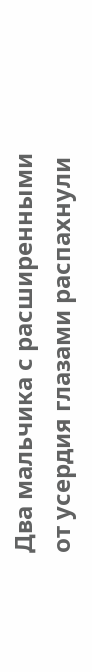Два мальчика с расширенными от усердия глазами распахнули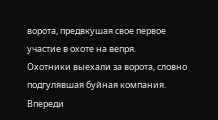ворота, предвкушая свое первое участие в охоте на вепря.
Охотники выехали за ворота, словно подгулявшая буйная компания. Впереди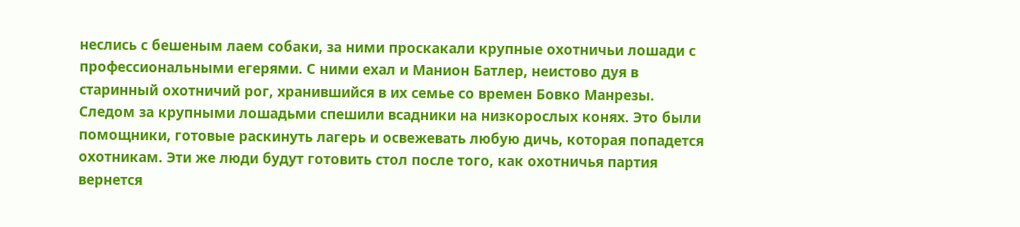неслись с бешеным лаем собаки, за ними проскакали крупные охотничьи лошади с профессиональными егерями. С ними ехал и Манион Батлер, неистово дуя в старинный охотничий рог, хранившийся в их семье со времен Бовко Манрезы.
Следом за крупными лошадьми спешили всадники на низкорослых конях. Это были помощники, готовые раскинуть лагерь и освежевать любую дичь, которая попадется охотникам. Эти же люди будут готовить стол после того, как охотничья партия вернется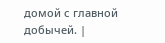домой с главной добычей. |